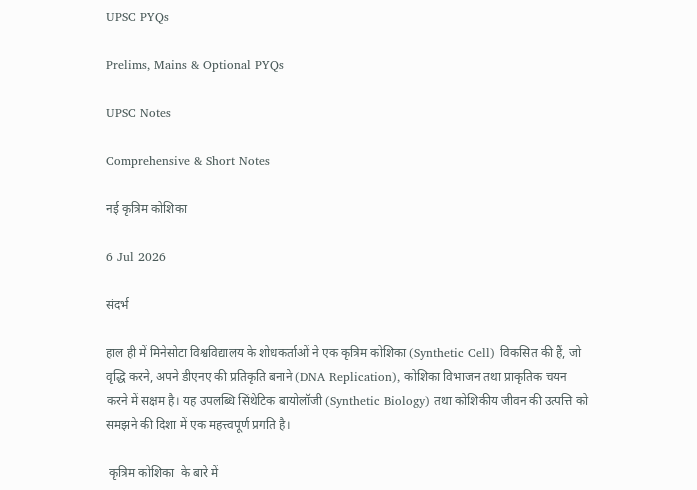UPSC PYQs

Prelims, Mains & Optional PYQs

UPSC Notes

Comprehensive & Short Notes

नई कृत्रिम कोशिका

6 Jul 2026

संदर्भ

हाल ही में मिनेसोटा विश्वविद्यालय के शोधकर्ताओं ने एक कृत्रिम कोशिका (Synthetic Cell) विकसित की हैं, जो वृद्धि करने, अपने डीएनए की प्रतिकृति बनाने (DNA Replication), कोशिका विभाजन तथा प्राकृतिक चयन करने में सक्षम है। यह उपलब्धि सिंथेटिक बायोलॉजी (Synthetic Biology) तथा कोशिकीय जीवन की उत्पत्ति को समझने की दिशा में एक महत्त्वपूर्ण प्रगति है।

 कृत्रिम कोशिका  के बारे में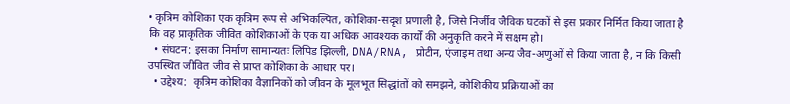• कृत्रिम कोशिका एक कृत्रिम रूप से अभिकल्पित, कोशिका-सदृश प्रणाली है, जिसे निर्जीव जैविक घटकों से इस प्रकार निर्मित किया जाता है कि वह प्राकृतिक जीवित कोशिकाओं के एक या अधिक आवश्यक कार्यों की अनुकृति करने में सक्षम हो।
  • संघटन: इसका निर्माण सामान्यतः लिपिड झिल्ली, DNA/RNA, प्रोटीन, एंजाइम तथा अन्य जैव-अणुओं से किया जाता है, न कि किसी उपस्थित जीवित जीव से प्राप्त कोशिका के आधार पर।
  • उद्देश्य:  कृत्रिम कोशिका वैज्ञानिकों को जीवन के मूलभूत सिद्धांतों को समझने, कोशिकीय प्रक्रियाओं का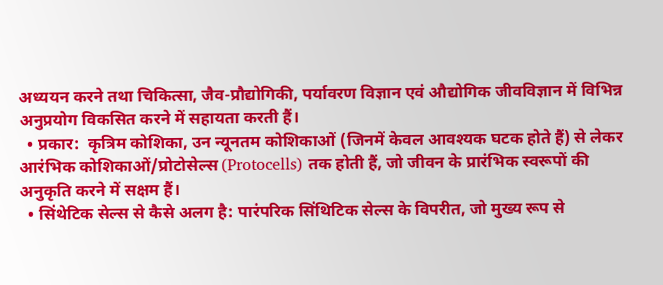अध्ययन करने तथा चिकित्सा, जैव-प्रौद्योगिकी, पर्यावरण विज्ञान एवं औद्योगिक जीवविज्ञान में विभिन्न अनुप्रयोग विकसित करने में सहायता करती हैं।
  • प्रकार:  कृत्रिम कोशिका, उन न्यूनतम कोशिकाओं (जिनमें केवल आवश्यक घटक होते हैं) से लेकर आरंभिक कोशिकाओं/प्रोटोसेल्स (Protocells) तक होती हैं, जो जीवन के प्रारंभिक स्वरूपों की अनुकृति करने में सक्षम हैं।
  • सिंथेटिक सेल्स से कैसे अलग है: पारंपरिक सिंथिटिक सेल्स के विपरीत, जो मुख्य रूप से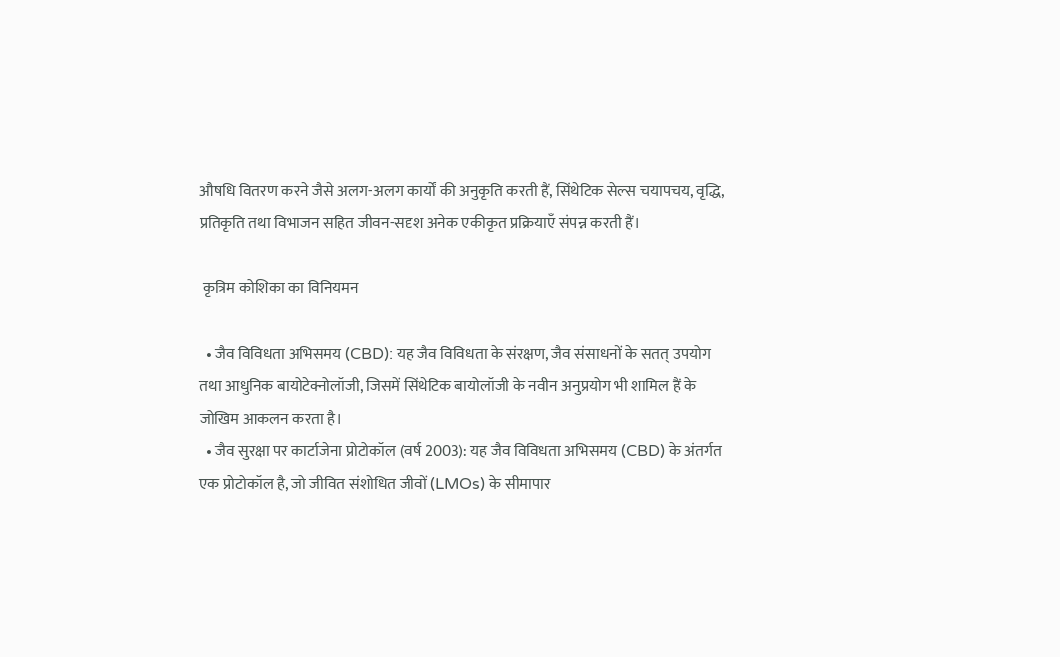औषधि वितरण करने जैसे अलग-अलग कार्यों की अनुकृति करती हैं, सिंथेटिक सेल्स चयापचय, वृद्धि, प्रतिकृति तथा विभाजन सहित जीवन-सदृश अनेक एकीकृत प्रक्रियाएँ संपन्न करती हैं।

 कृत्रिम कोशिका का विनियमन

  • जैव विविधता अभिसमय (CBD): यह जैव विविधता के संरक्षण, जैव संसाधनों के सतत् उपयोग तथा आधुनिक बायोटेक्नोलॉजी, जिसमें सिंथेटिक बायोलॉजी के नवीन अनुप्रयोग भी शामिल हैं के जोखिम आकलन करता है।
  • जैव सुरक्षा पर कार्टाजेना प्रोटोकॉल (वर्ष 2003): यह जैव विविधता अभिसमय (CBD) के अंतर्गत एक प्रोटोकॉल है, जो जीवित संशोधित जीवों (LMOs) के सीमापार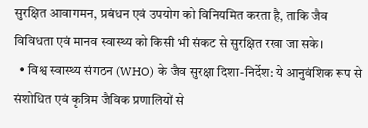सुरक्षित आवागमन, प्रबंधन एवं उपयोग को विनियमित करता है, ताकि जैव विविधता एवं मानव स्वास्थ्य को किसी भी संकट से सुरक्षित रखा जा सके।
  • विश्व स्वास्थ्य संगठन (WHO) के जैव सुरक्षा दिशा-निर्देश: ये आनुवंशिक रूप से संशोधित एवं कृत्रिम जैविक प्रणालियों से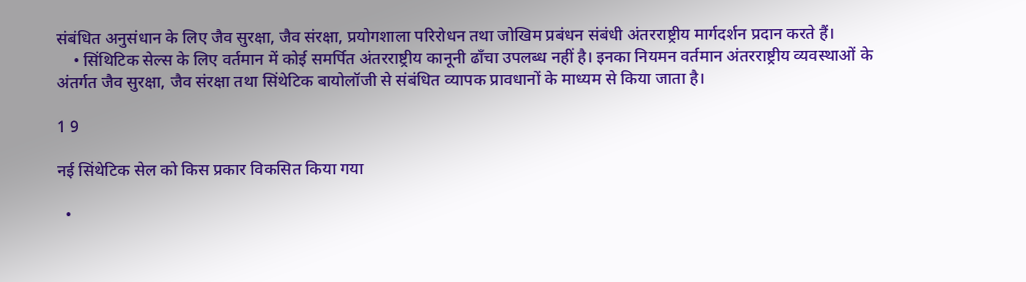संबंधित अनुसंधान के लिए जैव सुरक्षा, जैव संरक्षा, प्रयोगशाला परिरोधन तथा जोखिम प्रबंधन संबंधी अंतरराष्ट्रीय मार्गदर्शन प्रदान करते हैं।
    • सिंथिटिक सेल्स के लिए वर्तमान में कोई समर्पित अंतरराष्ट्रीय कानूनी ढाँचा उपलब्ध नहीं है। इनका नियमन वर्तमान अंतरराष्ट्रीय व्यवस्थाओं के अंतर्गत जैव सुरक्षा, जैव संरक्षा तथा सिंथेटिक बायोलॉजी से संबंधित व्यापक प्रावधानों के माध्यम से किया जाता है।

1 9

नई सिंथेटिक सेल को किस प्रकार विकसित किया गया

  •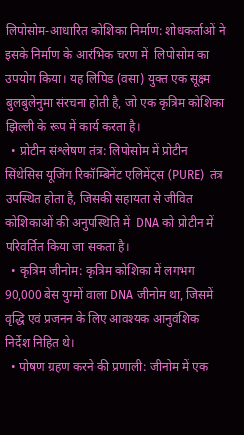लिपोसोम-आधारित कोशिका निर्माण: शोधकर्ताओं ने इसके निर्माण के आरंभिक चरण में  लिपोसोम का उपयोग किया। यह लिपिड (वसा) युक्त एक सूक्ष्म बुलबुलेनुमा संरचना होती है, जो एक कृत्रिम कोशिका झिल्ली के रूप में कार्य करता है।
  • प्रोटीन संश्लेषण तंत्र: लिपोसोम में प्रोटीन सिंथेसिस यूजिंग रिकॉम्बिनेंट एलिमेंट्स (PURE)  तंत्र उपस्थित होता है, जिसकी सहायता से जीवित कोशिकाओं की अनुपस्थिति में  DNA को प्रोटीन में परिवर्तित किया जा सकता है।
  • कृत्रिम जीनोम: कृत्रिम कोशिका में लगभग 90,000 बेस युग्मों वाला DNA जीनोम था, जिसमें वृद्धि एवं प्रजनन के लिए आवश्यक आनुवंशिक निर्देश निहित थे।
  • पोषण ग्रहण करने की प्रणाली: जीनोम में एक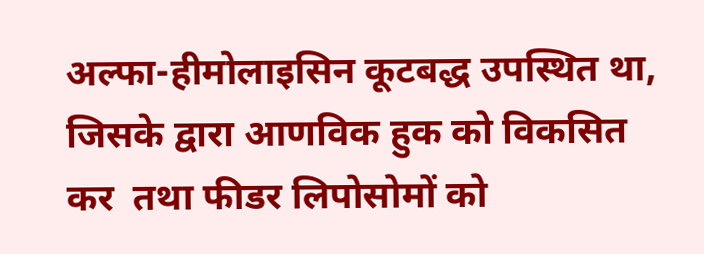अल्फा-हीमोलाइसिन कूटबद्ध उपस्थित था, जिसके द्वारा आणविक हुक को विकसित कर  तथा फीडर लिपोसोमों को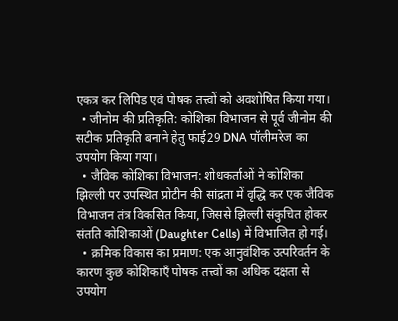एकत्र कर लिपिड एवं पोषक तत्त्वों को अवशोषित किया गया।
  • जीनोम की प्रतिकृति: कोशिका विभाजन से पूर्व जीनोम की सटीक प्रतिकृति बनाने हेतु फाई29 DNA पॉलीमरेज का उपयोग किया गया।
  • जैविक कोशिका विभाजन: शोधकर्ताओं ने कोशिका झिल्ली पर उपस्थित प्रोटीन की सांद्रता में वृद्धि कर एक जैविक विभाजन तंत्र विकसित किया, जिससे झिल्ली संकुचित होकर संतति कोशिकाओं (Daughter Cells) में विभाजित हो गई।
  • क्रमिक विकास का प्रमाण: एक आनुवंशिक उत्परिवर्तन के कारण कुछ कोशिकाएँ पोषक तत्त्वों का अधिक दक्षता से उपयोग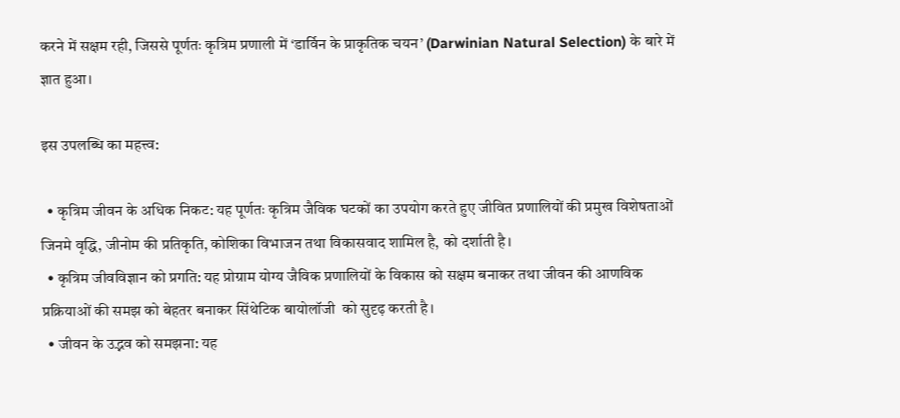करने में सक्षम रही, जिससे पूर्णतः कृत्रिम प्रणाली में ‘डार्विन के प्राकृतिक चयन’ (Darwinian Natural Selection) के बारे में ज्ञात हुआ।

इस उपलब्धि का महत्त्व:

  • कृत्रिम जीवन के अधिक निकट: यह पूर्णतः कृत्रिम जैविक घटकों का उपयोग करते हुए जीवित प्रणालियों की प्रमुख विशेषताओं जिनमे वृद्धि, जीनोम की प्रतिकृति, कोशिका विभाजन तथा विकासवाद शामिल है, को दर्शाती है।
  • कृत्रिम जीवविज्ञान को प्रगति: यह प्रोग्राम योग्य जैविक प्रणालियों के विकास को सक्षम बनाकर तथा जीवन की आणविक प्रक्रियाओं की समझ को बेहतर बनाकर सिंथेटिक बायोलॉजी  को सुदृढ़ करती है।
  • जीवन के उद्भव को समझना: यह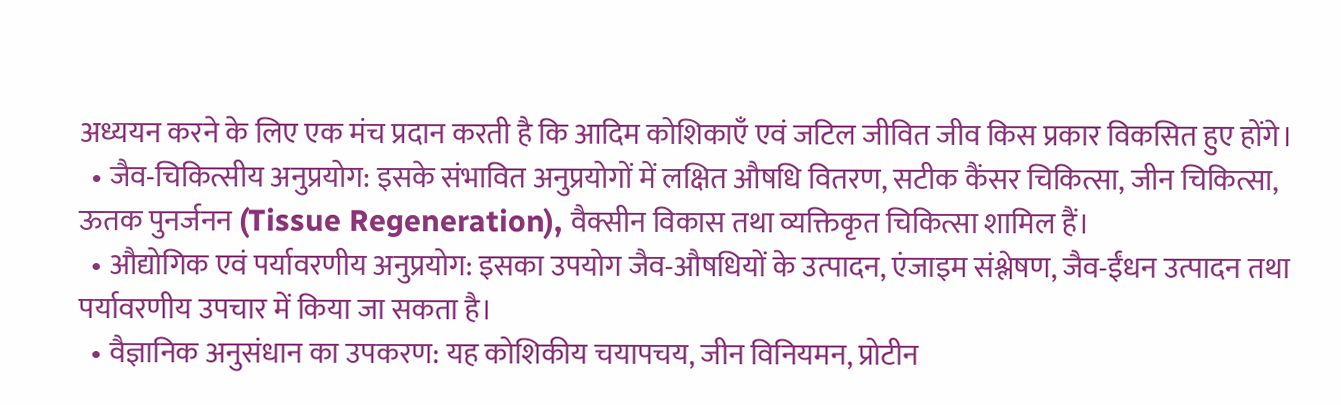अध्ययन करने के लिए एक मंच प्रदान करती है कि आदिम कोशिकाएँ एवं जटिल जीवित जीव किस प्रकार विकसित हुए होंगे।
  • जैव-चिकित्सीय अनुप्रयोग: इसके संभावित अनुप्रयोगों में लक्षित औषधि वितरण, सटीक कैंसर चिकित्सा, जीन चिकित्सा, ऊतक पुनर्जनन (Tissue Regeneration), वैक्सीन विकास तथा व्यक्तिकृत चिकित्सा शामिल हैं।
  • औद्योगिक एवं पर्यावरणीय अनुप्रयोग: इसका उपयोग जैव-औषधियों के उत्पादन, एंजाइम संश्लेषण, जैव-ईंधन उत्पादन तथा पर्यावरणीय उपचार में किया जा सकता है।
  • वैज्ञानिक अनुसंधान का उपकरण: यह कोशिकीय चयापचय, जीन विनियमन, प्रोटीन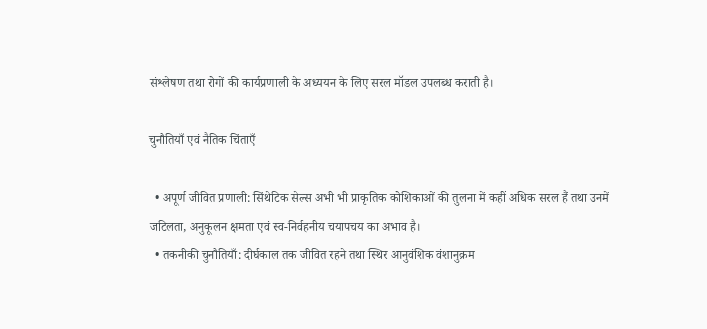संश्लेषण तथा रोगों की कार्यप्रणाली के अध्ययन के लिए सरल मॉडल उपलब्ध कराती है।

चुनौतियाँ एवं नैतिक चिंताएँ

  • अपूर्ण जीवित प्रणाली: सिंथेटिक सेल्स अभी भी प्राकृतिक कोशिकाओं की तुलना में कहीं अधिक सरल हैं तथा उनमें जटिलता, अनुकूलन क्षमता एवं स्व-निर्वहनीय चयापचय का अभाव है।
  • तकनीकी चुनौतियाँ: दीर्घकाल तक जीवित रहने तथा स्थिर आनुवंशिक वंशानुक्रम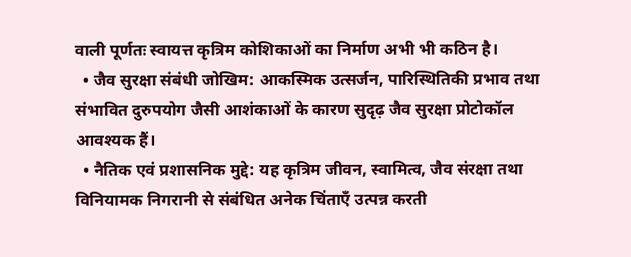वाली पूर्णतः स्वायत्त कृत्रिम कोशिकाओं का निर्माण अभी भी कठिन है।
  • जैव सुरक्षा संबंधी जोखिम: आकस्मिक उत्सर्जन, पारिस्थितिकी प्रभाव तथा संभावित दुरुपयोग जैसी आशंकाओं के कारण सुदृढ़ जैव सुरक्षा प्रोटोकॉल आवश्यक हैं।
  • नैतिक एवं प्रशासनिक मुद्दे: यह कृत्रिम जीवन, स्वामित्व, जैव संरक्षा तथा विनियामक निगरानी से संबंधित अनेक चिंताएँ उत्पन्न करती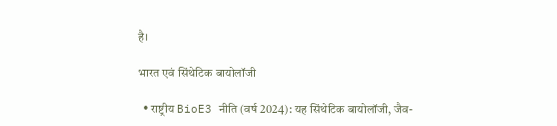है।

भारत एवं सिंथेटिक बायोलॉजी

  • राष्ट्रीय BioE3 नीति (वर्ष 2024): यह सिंथेटिक बायोलॉजी, जैव-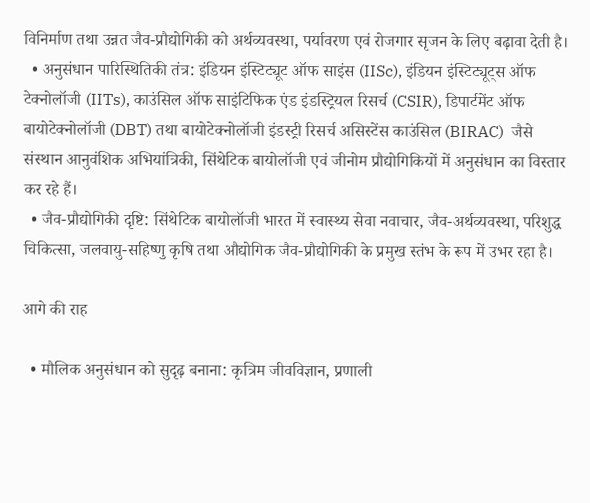विनिर्माण तथा उन्नत जैव-प्रौद्योगिकी को अर्थव्यवस्था, पर्यावरण एवं रोजगार सृजन के लिए बढ़ावा देती है।
  • अनुसंधान पारिस्थितिकी तंत्र: इंडियन इंस्टिट्यूट ऑफ साइंस (IISc), इंडियन इंस्टिट्यूट्स ऑफ टेक्नोलॉजी (IITs), काउंसिल ऑफ साइंटिफिक एंड इंडस्ट्रियल रिसर्च (CSIR), डिपार्टमेंट ऑफ बायोटेक्नोलॉजी (DBT) तथा बायोटेक्नोलॉजी इंडस्ट्री रिसर्च असिस्टेंस काउंसिल (BIRAC)  जैसे संस्थान आनुवंशिक अभियांत्रिकी, सिंथेटिक बायोलॉजी एवं जीनोम प्रौद्योगिकियों में अनुसंधान का विस्तार कर रहे हैं।
  • जैव-प्रौद्योगिकी दृष्टि: सिंथेटिक बायोलॉजी भारत में स्वास्थ्य सेवा नवाचार, जैव-अर्थव्यवस्था, परिशुद्ध चिकित्सा, जलवायु-सहिष्णु कृषि तथा औद्योगिक जैव-प्रौद्योगिकी के प्रमुख स्तंभ के रूप में उभर रहा है।

आगे की राह

  • मौलिक अनुसंधान को सुदृढ़ बनाना: कृत्रिम जीवविज्ञान, प्रणाली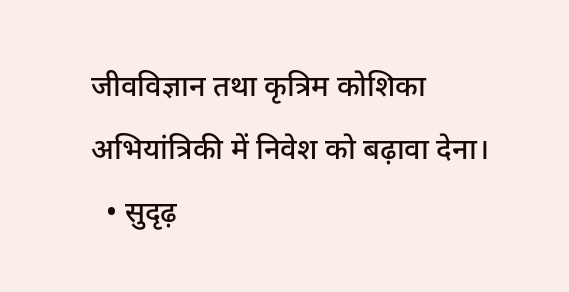जीवविज्ञान तथा कृत्रिम कोशिका अभियांत्रिकी में निवेश को बढ़ावा देना।
  • सुदृढ़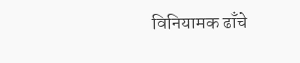विनियामक ढाँचे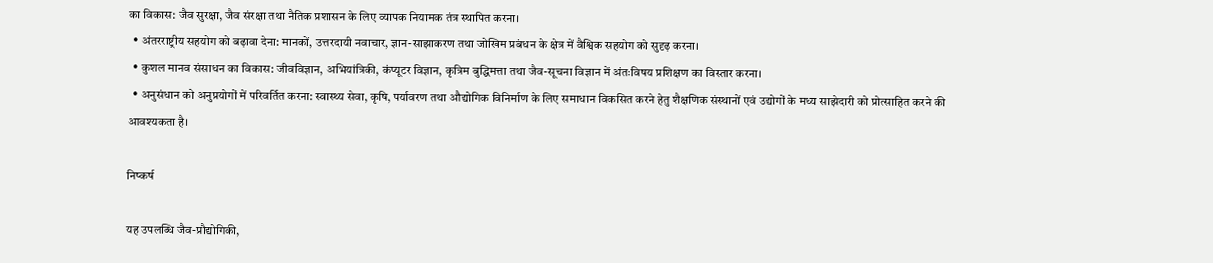का विकास: जैव सुरक्षा, जैव संरक्षा तथा नैतिक प्रशासन के लिए व्यापक नियामक तंत्र स्थापित करना।
  • अंतरराष्ट्रीय सहयोग को बढ़ावा देना: मानकों, उत्तरदायी नवाचार, ज्ञान-साझाकरण तथा जोखिम प्रबंधन के क्षेत्र में वैश्विक सहयोग को सुदृढ़ करना।
  • कुशल मानव संसाधन का विकास: जीवविज्ञान, अभियांत्रिकी, कंप्यूटर विज्ञान, कृत्रिम बुद्धिमत्ता तथा जैव-सूचना विज्ञान में अंतःविषय प्रशिक्षण का विस्तार करना।
  • अनुसंधान को अनुप्रयोगों में परिवर्तित करना: स्वास्थ्य सेवा, कृषि, पर्यावरण तथा औद्योगिक विनिर्माण के लिए समाधान विकसित करने हेतु शैक्षणिक संस्थानों एवं उद्योगों के मध्य साझेदारी को प्रोत्साहित करने की आवश्यकता है।

निष्कर्ष

यह उपलब्धि जैव-प्रौद्योगिकी,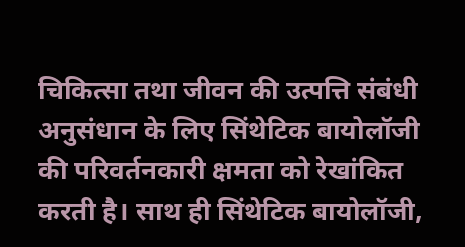चिकित्सा तथा जीवन की उत्पत्ति संबंधी अनुसंधान के लिए सिंथेटिक बायोलॉजी  की परिवर्तनकारी क्षमता को रेखांकित करती है। साथ ही सिंथेटिक बायोलॉजी,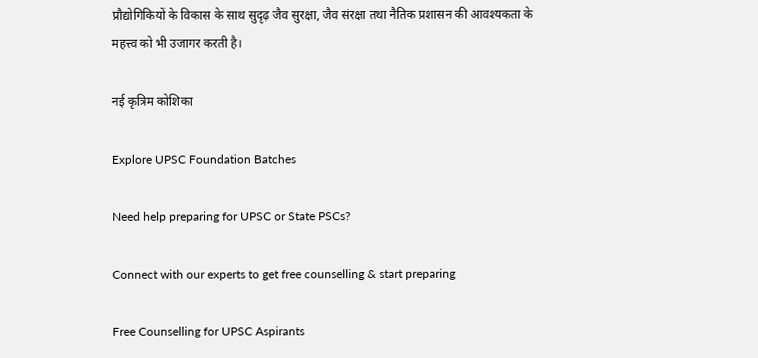प्रौद्योगिकियों के विकास के साथ सुदृढ़ जैव सुरक्षा, जैव संरक्षा तथा नैतिक प्रशासन की आवश्यकता के महत्त्व को भी उजागर करती है।

नई कृत्रिम कोशिका

Explore UPSC Foundation Batches

Need help preparing for UPSC or State PSCs?

Connect with our experts to get free counselling & start preparing

Free Counselling for UPSC Aspirants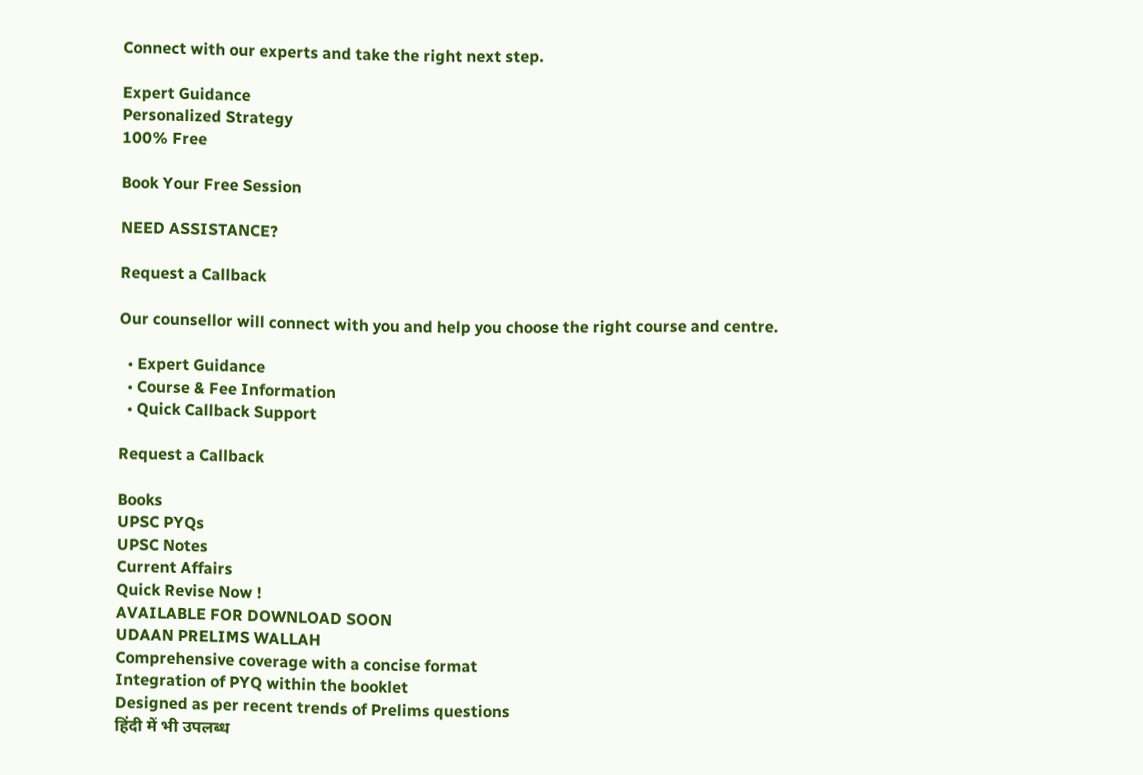Connect with our experts and take the right next step.

Expert Guidance
Personalized Strategy
100% Free

Book Your Free Session

NEED ASSISTANCE?

Request a Callback

Our counsellor will connect with you and help you choose the right course and centre.

  • Expert Guidance
  • Course & Fee Information
  • Quick Callback Support

Request a Callback

Books
UPSC PYQs
UPSC Notes
Current Affairs
Quick Revise Now !
AVAILABLE FOR DOWNLOAD SOON
UDAAN PRELIMS WALLAH
Comprehensive coverage with a concise format
Integration of PYQ within the booklet
Designed as per recent trends of Prelims questions
हिंदी में भी उपलब्ध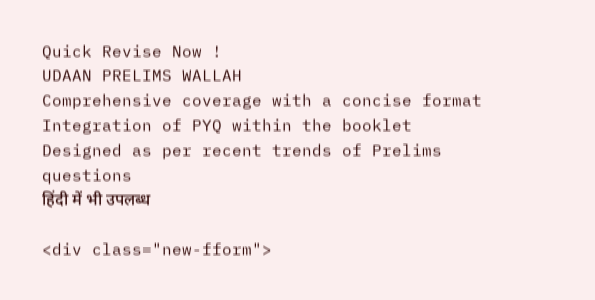Quick Revise Now !
UDAAN PRELIMS WALLAH
Comprehensive coverage with a concise format
Integration of PYQ within the booklet
Designed as per recent trends of Prelims questions
हिंदी में भी उपलब्ध

<div class="new-fform">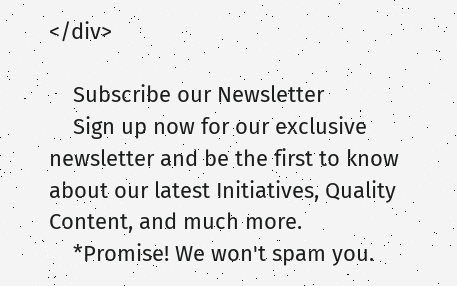</div>

    Subscribe our Newsletter
    Sign up now for our exclusive newsletter and be the first to know about our latest Initiatives, Quality Content, and much more.
    *Promise! We won't spam you.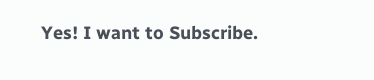Yes! I want to Subscribe.